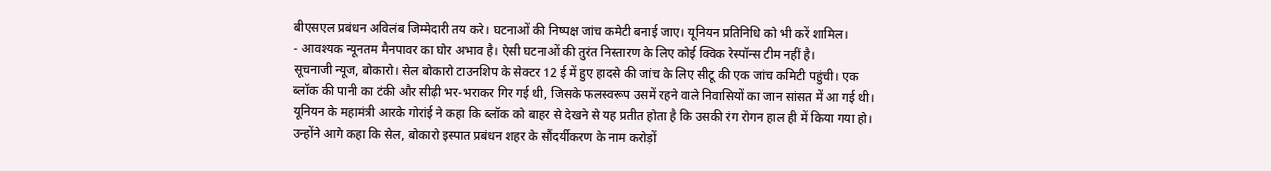बीएसएल प्रबंधन अविलंब जिम्मेदारी तय करे। घटनाओं की निष्पक्ष जांच कमेटी बनाई जाए। यूनियन प्रतिनिधि को भी करें शामिल।
- आवश्यक न्यूनतम मैनपावर का घोर अभाव है। ऐसी घटनाओं की तुरंत निस्तारण के लिए कोई क्विक रेस्पॉन्स टीम नहीं है।
सूचनाजी न्यूज, बोकारो। सेल बोकारो टाउनशिप के सेक्टर 12 ई में हुए हादसे की जांच के लिए सीटू की एक जांच कमिटी पहुंची। एक ब्लॉक की पानी का टंकी और सीढ़ी भर-भराकर गिर गई थी, जिसके फलस्वरूप उसमें रहने वाले निवासियों का जान सांसत में आ गई थी।
यूनियन के महामंत्री आरके गोरांई ने कहा कि ब्लॉक को बाहर से देखने से यह प्रतीत होता है कि उसकी रंग रोगन हाल ही में किया गया हो। उन्होंने आगे कहा कि सेल, बोकारो इस्पात प्रबंधन शहर के सौंदर्यीकरण के नाम करोड़ों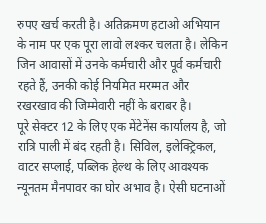रुपए खर्च करती है। अतिक्रमण हटाओ अभियान के नाम पर एक पूरा लावो लश्कर चलता है। लेकिन जिन आवासों में उनके कर्मचारी और पूर्व कर्मचारी रहते हैं, उनकी कोई नियमित मरम्मत और रखरखाव की जिम्मेवारी नहीं के बराबर है।
पूरे सेक्टर 12 के लिए एक मेंटेनेंस कार्यालय है, जो रात्रि पाली में बंद रहती है। सिविल, इलेक्ट्रिकल, वाटर सप्लाई, पब्लिक हेल्थ के लिए आवश्यक न्यूनतम मैनपावर का घोर अभाव है। ऐसी घटनाओं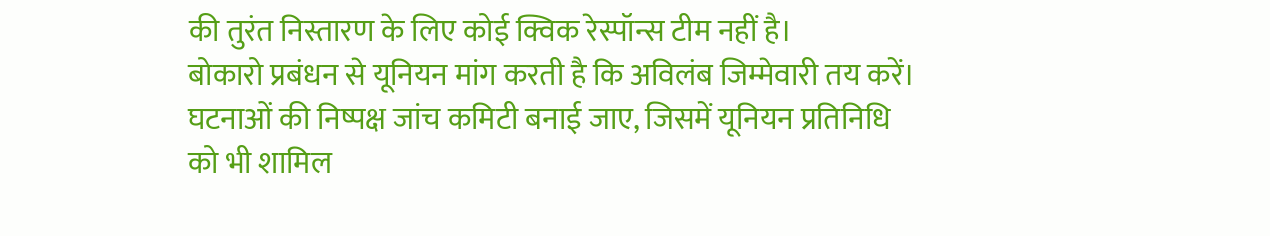की तुरंत निस्तारण के लिए कोई क्विक रेस्पॉन्स टीम नहीं है।
बोकारो प्रबंधन से यूनियन मांग करती है कि अविलंब जिम्मेवारी तय करें। घटनाओं की निष्पक्ष जांच कमिटी बनाई जाए, जिसमें यूनियन प्रतिनिधि को भी शामिल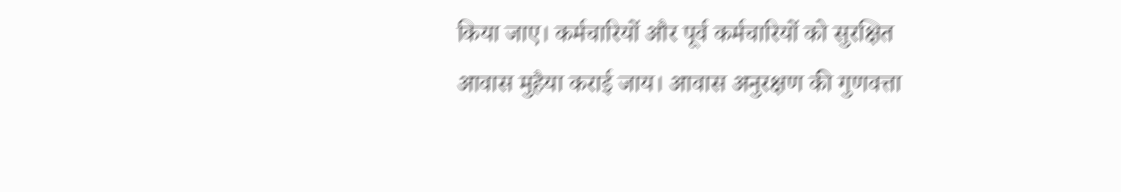किया जाए। कर्मचारियों और पूर्व कर्मचारियों को सुरक्षित आवास मुहैया कराई जाय। आवास अनुरक्षण की गुणवत्ता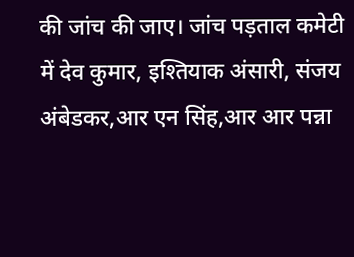की जांच की जाए। जांच पड़ताल कमेटी में देव कुमार, इश्तियाक अंसारी, संजय अंबेडकर,आर एन सिंह,आर आर पन्ना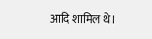आदि शामिल थे।